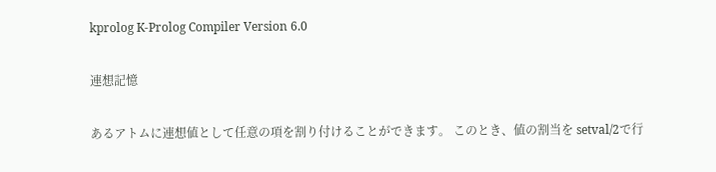kprolog K-Prolog Compiler Version 6.0

連想記憶

あるアトムに連想値として任意の項を割り付けることができます。 このとき、値の割当を setval/2で行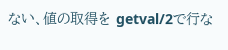ない、値の取得を getval/2で行な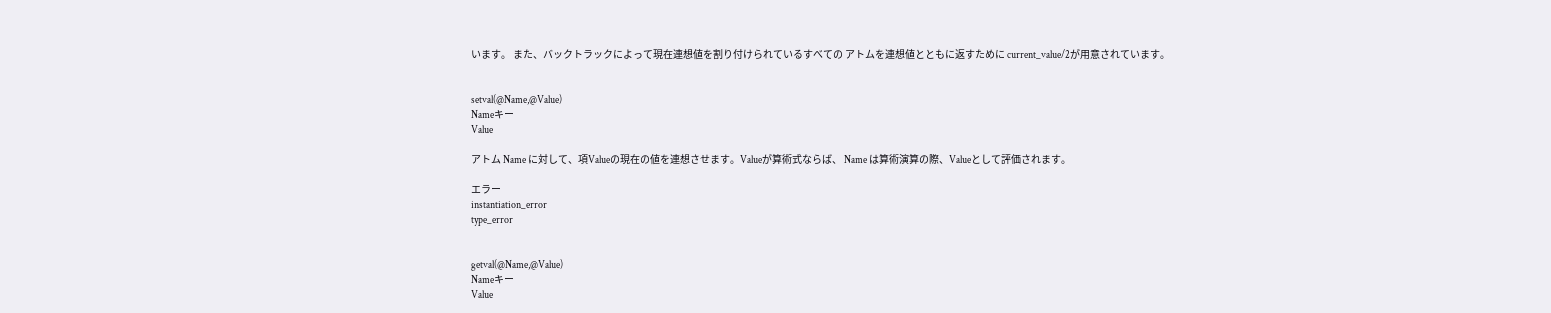います。 また、バックトラックによって現在連想値を割り付けられているすべての アトムを連想値とともに返すために current_value/2が用意されています。


setval(@Name,@Value)
Nameキー
Value

アトム Name に対して、項Valueの現在の値を連想させます。Valueが算術式ならば、 Name は算術演算の際、Valueとして評価されます。

エラー
instantiation_error
type_error


getval(@Name,@Value)
Nameキー
Value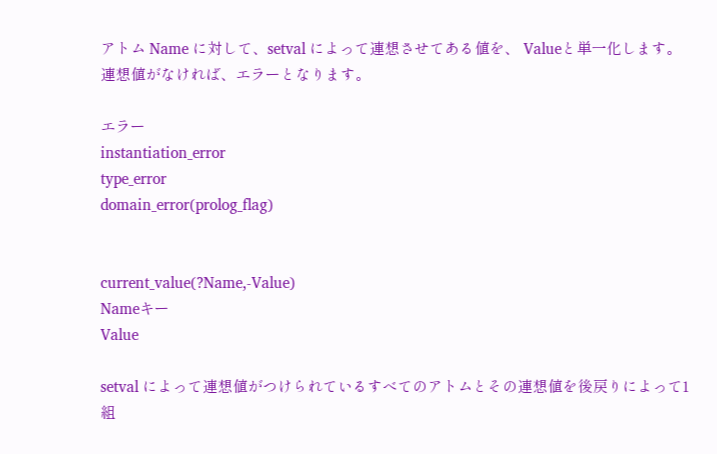アトム Name に対して、setval によって連想させてある値を、 Valueと単一化します。連想値がなければ、エラーとなります。

エラー
instantiation_error
type_error
domain_error(prolog_flag)


current_value(?Name,-Value)
Nameキー
Value

setval によって連想値がつけられているすべてのアトムとその連想値を後戻りによって1組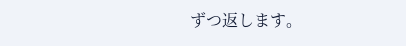ずつ返します。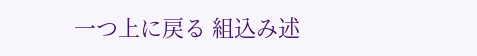一つ上に戻る 組込み述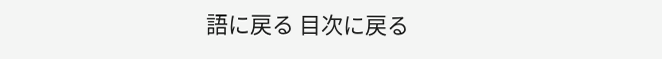語に戻る 目次に戻る